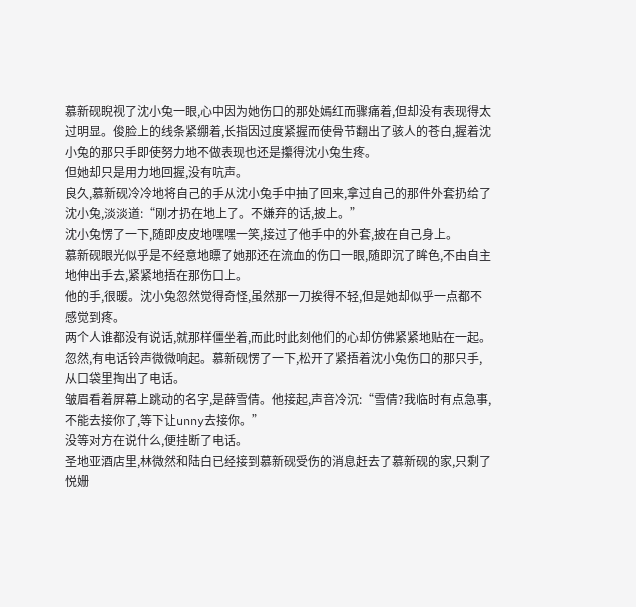慕新砚睨视了沈小兔一眼,心中因为她伤口的那处嫣红而骤痛着,但却没有表现得太过明显。俊脸上的线条紧绷着,长指因过度紧握而使骨节翻出了骇人的苍白,握着沈小兔的那只手即使努力地不做表现也还是攥得沈小兔生疼。
但她却只是用力地回握,没有吭声。
良久,慕新砚冷冷地将自己的手从沈小兔手中抽了回来,拿过自己的那件外套扔给了沈小兔,淡淡道:“刚才扔在地上了。不嫌弃的话,披上。”
沈小兔愣了一下,随即皮皮地嘿嘿一笑,接过了他手中的外套,披在自己身上。
慕新砚眼光似乎是不经意地瞟了她那还在流血的伤口一眼,随即沉了眸色,不由自主地伸出手去,紧紧地捂在那伤口上。
他的手,很暖。沈小兔忽然觉得奇怪,虽然那一刀挨得不轻,但是她却似乎一点都不感觉到疼。
两个人谁都没有说话,就那样僵坐着,而此时此刻他们的心却仿佛紧紧地贴在一起。
忽然,有电话铃声微微响起。慕新砚愣了一下,松开了紧捂着沈小兔伤口的那只手,从口袋里掏出了电话。
皱眉看着屏幕上跳动的名字,是薛雪倩。他接起,声音冷沉:“雪倩?我临时有点急事,不能去接你了,等下让unny去接你。”
没等对方在说什么,便挂断了电话。
圣地亚酒店里,林微然和陆白已经接到慕新砚受伤的消息赶去了慕新砚的家,只剩了悦姗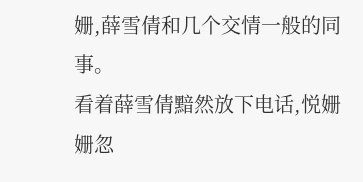姗,薛雪倩和几个交情一般的同事。
看着薛雪倩黯然放下电话,悦姗姗忽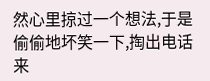然心里掠过一个想法,于是偷偷地坏笑一下,掏出电话来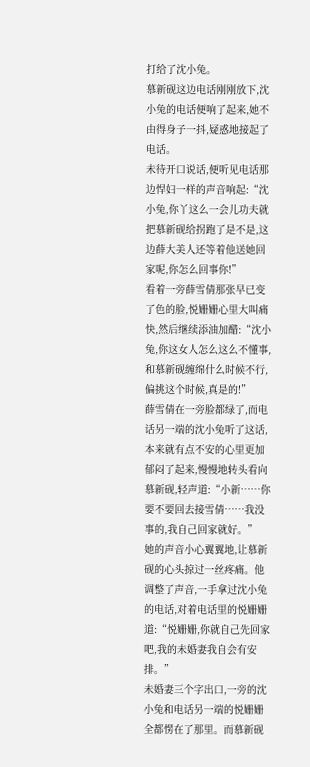打给了沈小兔。
慕新砚这边电话刚刚放下,沈小兔的电话便响了起来,她不由得身子一抖,疑惑地接起了电话。
未待开口说话,便听见电话那边悍妇一样的声音响起:“沈小兔,你丫这么一会儿功夫就把慕新砚给拐跑了是不是,这边薛大美人还等着他送她回家呢,你怎么回事你!”
看着一旁薛雪倩那张早已变了色的脸,悦姗姗心里大叫痛快,然后继续添油加醋:“沈小兔,你这女人怎么这么不懂事,和慕新砚缠绵什么时候不行,偏挑这个时候,真是的!”
薛雪倩在一旁脸都绿了,而电话另一端的沈小兔听了这话,本来就有点不安的心里更加郁闷了起来,慢慢地转头看向慕新砚,轻声道:“小新……你要不要回去接雪倩……我没事的,我自己回家就好。”
她的声音小心翼翼地,让慕新砚的心头掠过一丝疼痛。他调整了声音,一手拿过沈小兔的电话,对着电话里的悦姗姗道:“悦姗姗,你就自己先回家吧,我的未婚妻我自会有安排。”
未婚妻三个字出口,一旁的沈小兔和电话另一端的悦姗姗全都愣在了那里。而慕新砚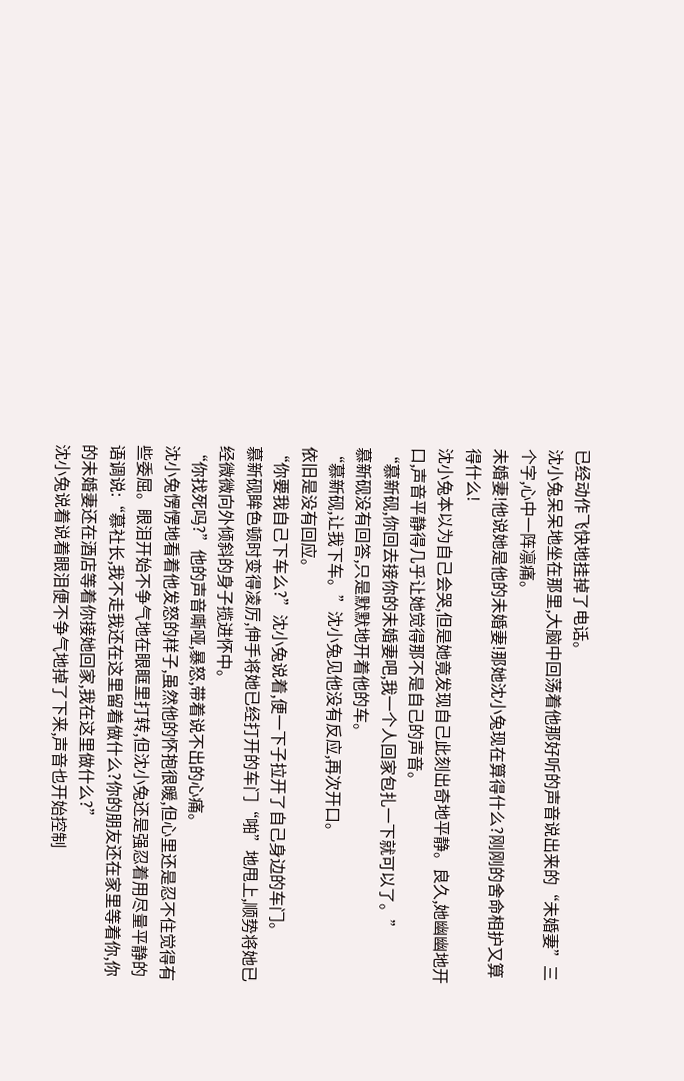已经动作飞快地挂掉了电话。
沈小兔呆呆地坐在那里,大脑中回荡着他那好听的声音说出来的“未婚妻”三个字,心中一阵凛痛。
未婚妻!他说她是他的未婚妻!那她沈小兔现在算得什么?刚刚的舍命相护又算得什么!
沈小兔本以为自己会哭,但是她竟发现自己此刻出奇地平静。良久,她幽幽地开口,声音平静得几乎让她觉得那不是自己的声音。
“慕新砚,你回去接你的未婚妻吧,我一个人回家包扎一下就可以了。”
慕新砚没有回答,只是默默地开着他的车。
“慕新砚,让我下车。”沈小兔见他没有反应,再次开口。
依旧是没有回应。
“你要我自己下车么?”沈小兔说着,便一下子拉开了自己身边的车门。
慕新砚眸色顿时变得凌厉,伸手将她已经打开的车门“啪”地甩上,顺势将她已经微微向外倾斜的身子揽进怀中。
“你找死吗?”他的声音嘶哑,暴怒,带着说不出的心痛。
沈小兔愣愣地看着他发怒的样子,虽然他的怀抱很暖,但心里还是忍不住觉得有些委屈。眼泪开始不争气地在眼眶里打转,但沈小兔还是强忍着用尽量平静的语调说:“慕社长,我不走我还在这里留着做什么?你的朋友还在家里等着你,你的未婚妻还在酒店等着你接她回家,我在这里做什么?”
沈小兔说着说着眼泪便不争气地掉了下来,声音也开始控制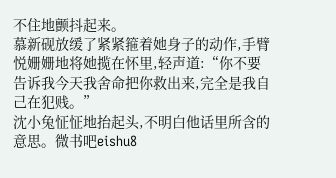不住地颤抖起来。
慕新砚放缓了紧紧箍着她身子的动作,手臂悦姗姗地将她揽在怀里,轻声道:“你不要告诉我今天我舍命把你救出来,完全是我自己在犯贱。”
沈小兔怔怔地抬起头,不明白他话里所含的意思。微书吧eishu8